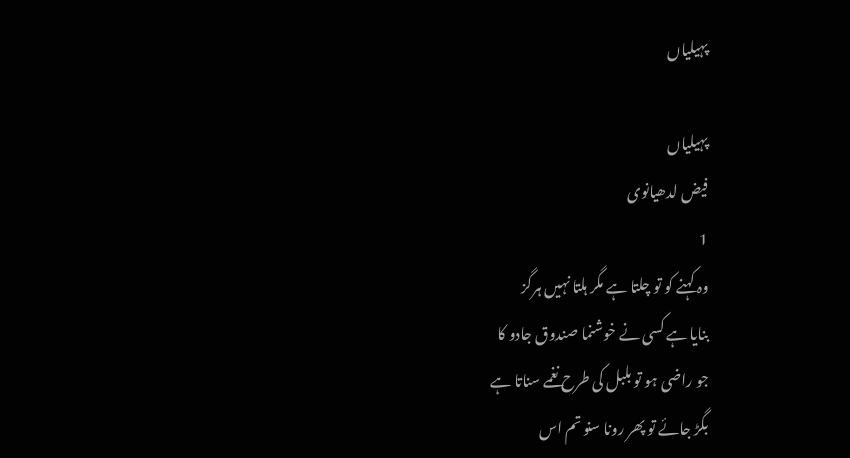پہیلیاں

پہیلیاں
فیض لدھیانوی
1
وہ کہنے کو تو چلتا ہے مگر ہلتا نہیں ہرگز
بنایا ہے کسی نے خوشنما صندوق جادو کا
جو راضی ہو تو بلبل کی طرح نغمے سناتا ہے
بگڑ جائے تو پھر رونا سنو تم اس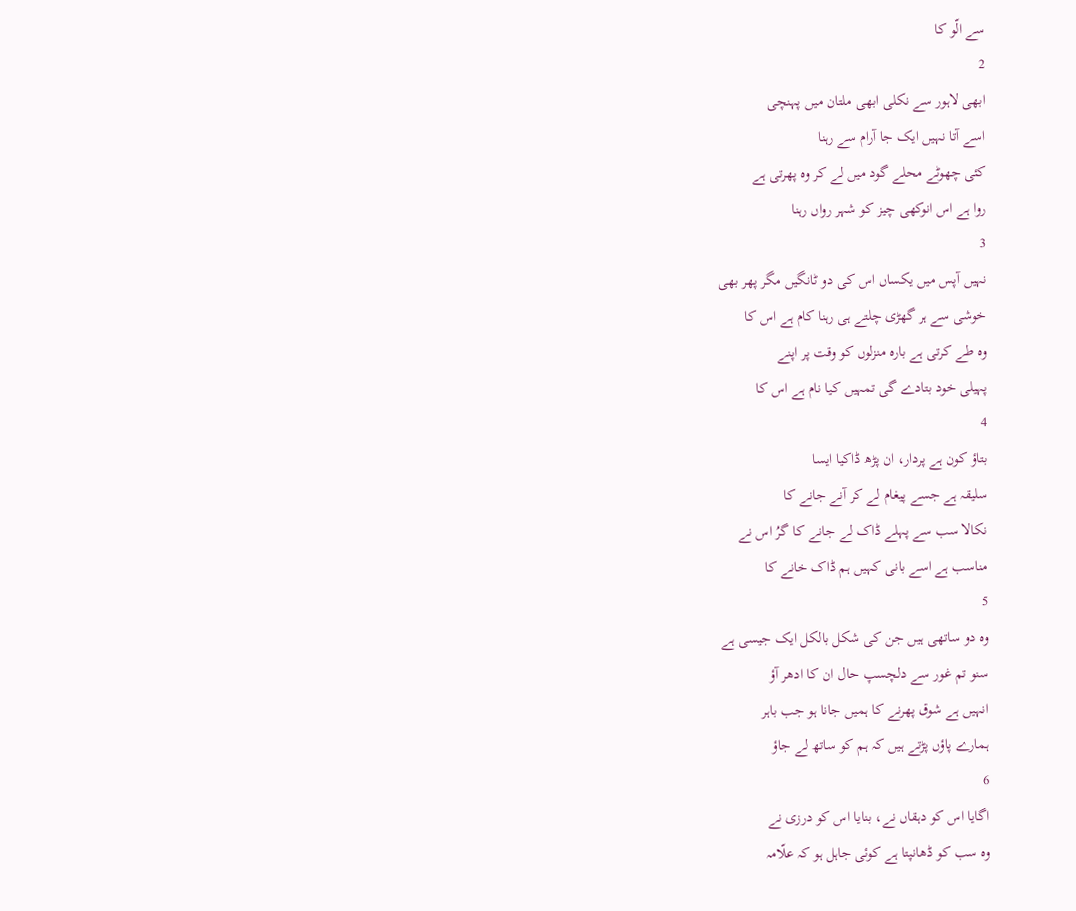سے الّو کا
2
ابھی لاہور سے نکلی ابھی ملتان میں پہنچی
اسے آتا نہیں ایک جا آرام سے رہنا
کئی چھوٹے محلے گود میں لے کر وہ پھرتی ہے
روا ہے اس انوکھی چیز کو شہر رواں رہنا
3
نہیں آپس میں یکساں اس کی دو ٹانگیں مگر پھر بھی
خوشی سے ہر گھڑی چلتے ہی رہنا کام ہے اس کا
وہ طے کرتی ہے بارہ منزلوں کو وقت پر اپنے
پہیلی خود بتادے گی تمہیں کیا نام ہے اس کا
4
بتاؤ کون ہے پردار، ان پڑھ ڈاکیا ایسا
سلیقہ ہے جسے پیغام لے کر آنے جانے کا
نکالا سب سے پہلے ڈاک لے جانے کا گرُ اس نے
مناسب ہے اسے بانی کہیں ہم ڈاک خانے کا
5
وہ دو ساتھی ہیں جن کی شکل بالکل ایک جیسی ہے
سنو تم غور سے دلچسپ حال ان کا ادھر آؤ
انہیں ہے شوق پھرنے کا ہمیں جانا ہو جب باہر
ہمارے پاؤں پڑتے ہیں کہ ہم کو ساتھ لے جاؤ
6
اگایا اس کو دہقاں نے، بنایا اس کو درزی نے
وہ سب کو ڈھانپتا ہے کوئی جاہل ہو کہ علّامہ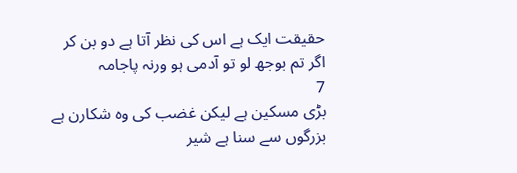حقیقت ایک ہے اس کی نظر آتا ہے دو بن کر
اگر تم بوجھ لو تو آدمی ہو ورنہ پاجامہ
7
بڑی مسکین ہے لیکن غضب کی وہ شکارن ہے
بزرگوں سے سنا ہے شیر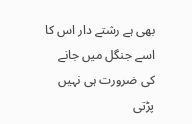بھی ہے رشتے دار اس کا
اسے جنگل میں جانے کی ضرورت ہی نہیں پڑتی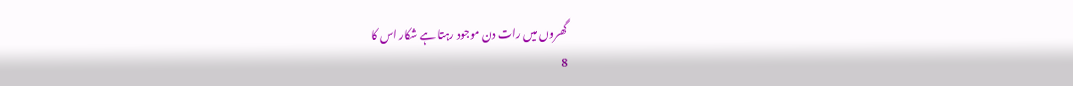گھروں میں رات دن موجود رہتا ہے شکار اس کا
8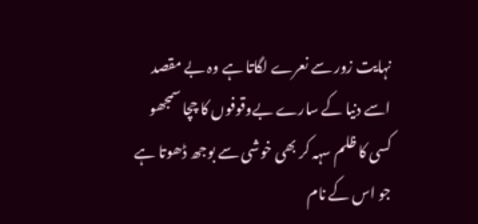نہایت زور سے نعرے لگاتا ہے وہ بے مقصد
اسے دنیا کے سارے بےوقوفوں کا چچا سمجھو
کسی کا ظلم سہہ کر بھی خوشی سے بوجھ ڈھوتا ہے
جو اس کے نام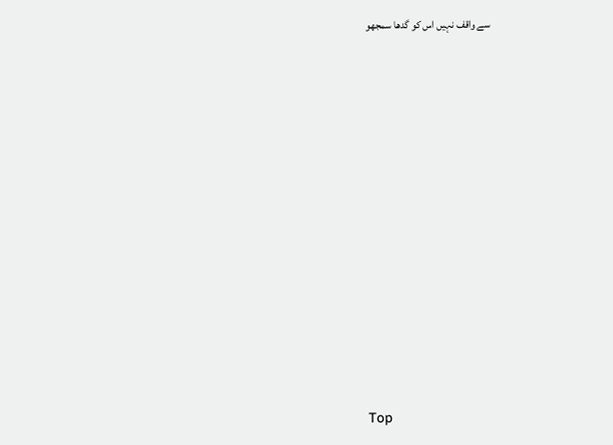سے واقف نہیں اس کو گدھا سمجھو













Top